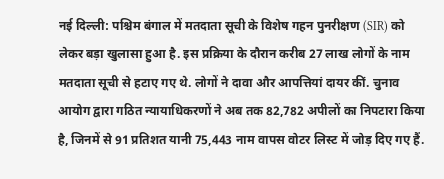नई दिल्ली: पश्चिम बंगाल में मतदाता सूची के विशेष गहन पुनरीक्षण (SIR) को लेकर बड़ा खुलासा हुआ है. इस प्रक्रिया के दौरान करीब 27 लाख लोगों के नाम मतदाता सूची से हटाए गए थे. लोगों ने दावा और आपत्तियां दायर कीं. चुनाव आयोग द्वारा गठित न्यायाधिकरणों ने अब तक 82,782 अपीलों का निपटारा किया है, जिनमें से 91 प्रतिशत यानी 75,443 नाम वापस वोटर लिस्ट में जोड़ दिए गए हैं.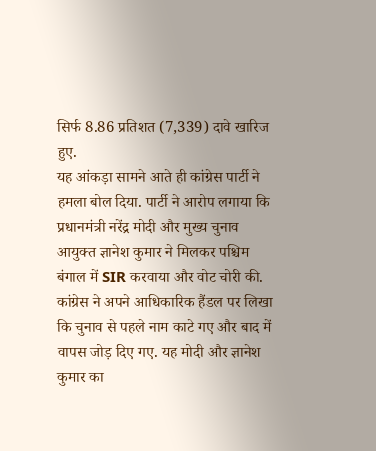सिर्फ 8.86 प्रतिशत (7,339) दावे खारिज हुए.
यह आंकड़ा सामने आते ही कांग्रेस पार्टी ने हमला बोल दिया. पार्टी ने आरोप लगाया कि प्रधानमंत्री नरेंद्र मोदी और मुख्य चुनाव आयुक्त ज्ञानेश कुमार ने मिलकर पश्चिम बंगाल में SIR करवाया और वोट चोरी की. कांग्रेस ने अपने आधिकारिक हैंडल पर लिखा कि चुनाव से पहले नाम काटे गए और बाद में वापस जोड़ दिए गए. यह मोदी और ज्ञानेश कुमार का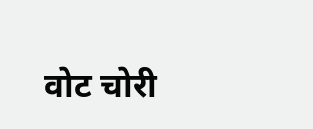वोट चोरी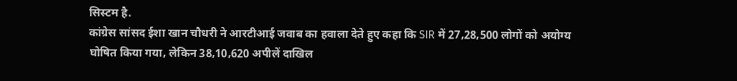सिस्टम है.
कांग्रेस सांसद ईशा खान चौधरी ने आरटीआई जवाब का हवाला देते हुए कहा कि SIR में 27,28,500 लोगों को अयोग्य घोषित किया गया, लेकिन 38,10,620 अपीलें दाखिल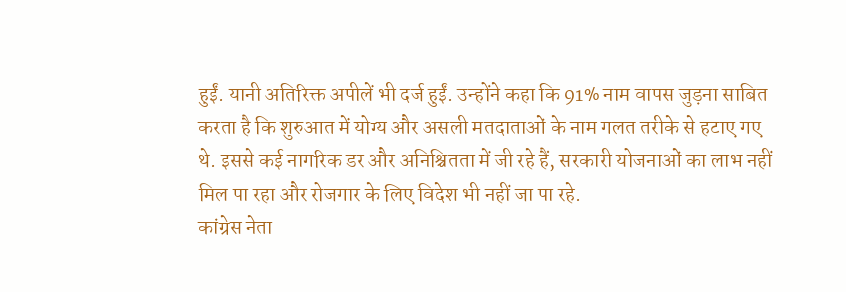हुईं. यानी अतिरिक्त अपीलें भी दर्ज हुईं. उन्होंने कहा कि 91% नाम वापस जुड़ना साबित करता है कि शुरुआत में योग्य और असली मतदाताओं के नाम गलत तरीके से हटाए गए थे. इससे कई नागरिक डर और अनिश्चितता में जी रहे हैं, सरकारी योजनाओं का लाभ नहीं मिल पा रहा और रोजगार के लिए विदेश भी नहीं जा पा रहे.
कांग्रेस नेता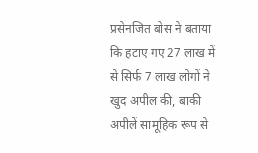प्रसेनजित बोस ने बताया कि हटाए गए 27 लाख में से सिर्फ 7 लाख लोगों ने खुद अपील की, बाकी अपीलें सामूहिक रूप से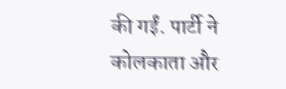की गईं. पार्टी ने कोलकाता और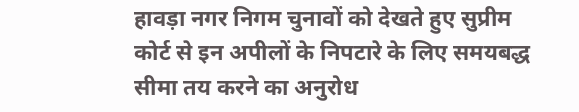हावड़ा नगर निगम चुनावों को देखते हुए सुप्रीम कोर्ट से इन अपीलों के निपटारे के लिए समयबद्ध सीमा तय करने का अनुरोध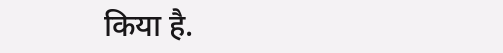किया है.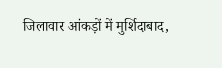जिलावार आंकड़ों में मुर्शिदाबाद,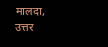मालदा, उत्तर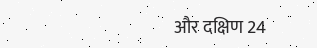और दक्षिण 24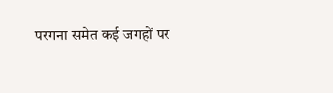परगना समेत कई जगहों पर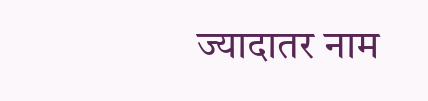ज्यादातर नाम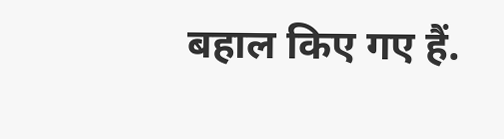बहाल किए गए हैं.